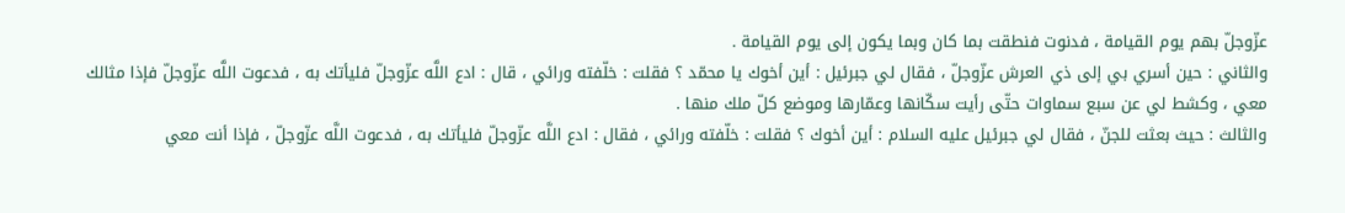عزّوجلّ بهم يوم القيامة ، فدنوت فنطقت بما كان وبما يكون إلى يوم القيامة .
والثاني : حين أسري بي إلى ذي العرش عزّوجلّ ، فقال لي جبرئيل : أين أخوك يا محمّد ؟ فقلت : خلّفته ورائي ، قال : ادع اللَّه عزّوجلّ فليأتك به ، فدعوت اللَّه عزّوجلّ فإذا مثالك معي ، وكشط لي عن سبع سماوات حتّى رأيت سكّانها وعمّارها وموضع كلّ ملك منها .
والثالث : حيث بعثت للجنّ ، فقال لي جبرئيل عليه السلام : أين أخوك ؟ فقلت : خلّفته ورائي ، فقال : ادع اللَّه عزّوجلّ فليأتك به ، فدعوت اللَّه عزّوجلّ ، فإذا أنت معي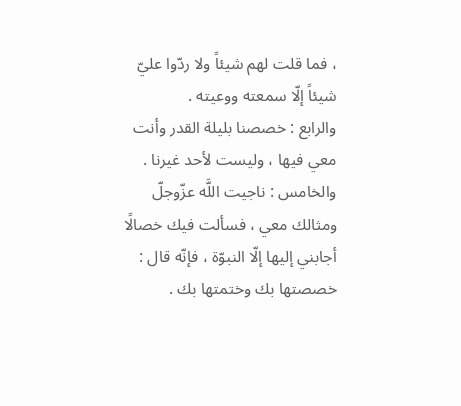، فما قلت لهم شيئاً ولا ردّوا عليّ شيئاً إلّا سمعته ووعيته .
والرابع : خصصنا بليلة القدر وأنت معي فيها ، وليست لأحد غيرنا .
والخامس : ناجيت اللَّه عزّوجلّ ومثالك معي ، فسألت فيك خصالًا أجابني إليها إلّا النبوّة ، فإنّه قال : خصصتها بك وختمتها بك .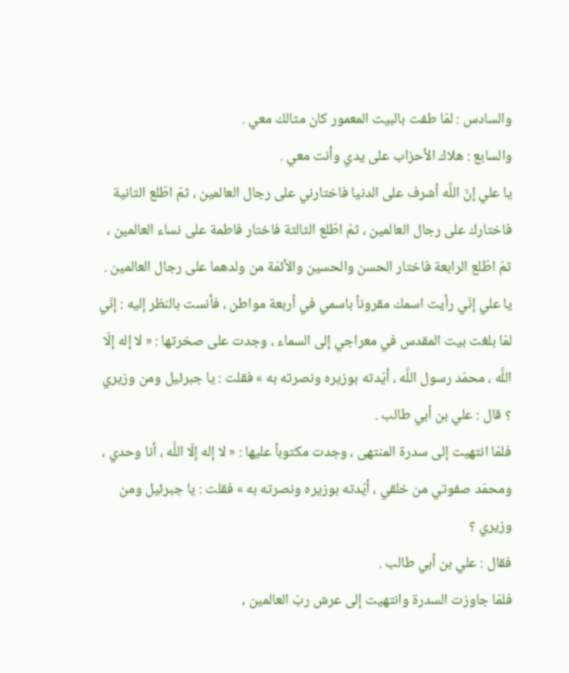والسادس : لمّا طفت بالبيت المعمور كان مثالك معي .
والسابع : هلاك الأحزاب على يدي وأنت معي .
يا علي إنّ اللَّه أشرف على الدنيا فاختارني على رجال العالمين ، ثمّ اطّلع الثانية فاختارك على رجال العالمين ، ثمّ اطّلع الثالثة فاختار فاطمة على نساء العالمين ، ثمّ اطّلع الرابعة فاختار الحسن والحسين والأئمّة من ولدهما على رجال العالمين .
يا علي إنّي رأيت اسمك مقروناً باسمي في أربعة مواطن ، فأنست بالنظر إليه : إنّي لمّا بلغت بيت المقدس في معراجي إلى السماء ، وجدت على صخرتها : « لا إله إلّا اللَّه ، محمّد رسول اللَّه ، أيّدته بوزيره ونصرته به » فقلت : يا جبرئيل ومن وزيري ؟ قال : علي بن أبي طالب .
فلمّا انتهيت إلى سدرة المنتهى ، وجدت مكتوباً عليها : « لا إله إلّا اللَّه ، أنا وحدي ، ومحمّد صفوتي من خلقي ، أيّدته بوزيره ونصرته به » فقلت : يا جبرئيل ومن وزيري ؟
فقال : علي بن أبي طالب .
فلمّا جاوزت السدرة وانتهيت إلى عرش ربّ العالمين ،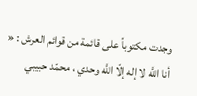وجدت مكتوباً على قائمة من قوائم العرش : « أنا اللَّه لا إله إلّا اللَّه وحدي ، محمّد حبيبي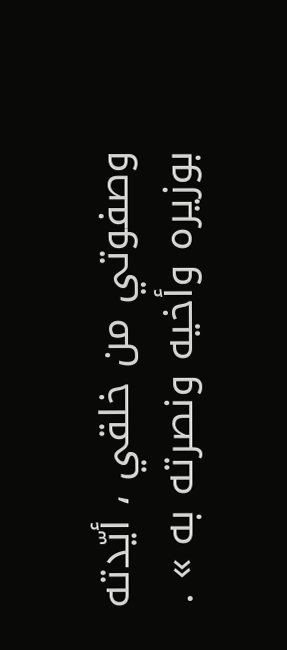وصفوتي من خلقي ، أيّدته بوزيره وأخيه ونصرته به » .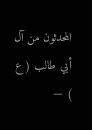المحدثون من آل أبي طالب ( ع ) —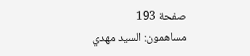صفحة 193
مساهمون: السيد مهدي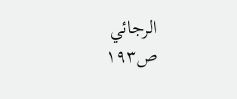الرجائي
ص١٩٣